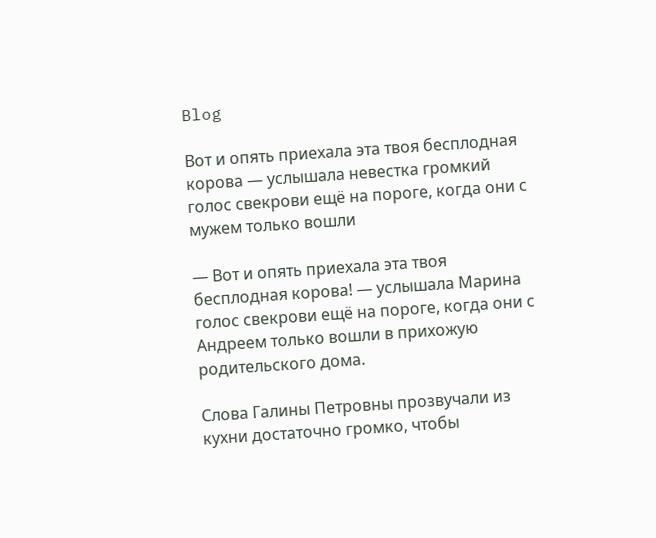Blog

Вот и опять приехала эта твоя бесплодная корова — услышала невестка громкий голос свекрови ещё на пороге, когда они с мужем только вошли

— Вот и опять приехала эта твоя бесплодная корова! — услышала Марина голос свекрови ещё на пороге, когда они с Андреем только вошли в прихожую родительского дома.

Слова Галины Петровны прозвучали из кухни достаточно громко, чтобы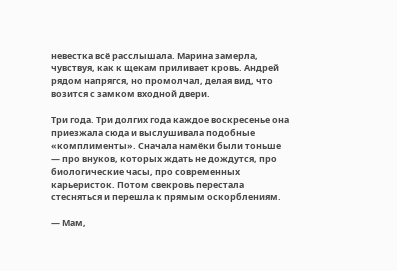невестка всё расслышала. Марина замерла, чувствуя, как к щекам приливает кровь. Андрей рядом напрягся, но промолчал, делая вид, что возится с замком входной двери.

Три года. Три долгих года каждое воскресенье она приезжала сюда и выслушивала подобные «комплименты». Сначала намёки были тоньше — про внуков, которых ждать не дождутся, про биологические часы, про современных карьеристок. Потом свекровь перестала стесняться и перешла к прямым оскорблениям.

— Мам,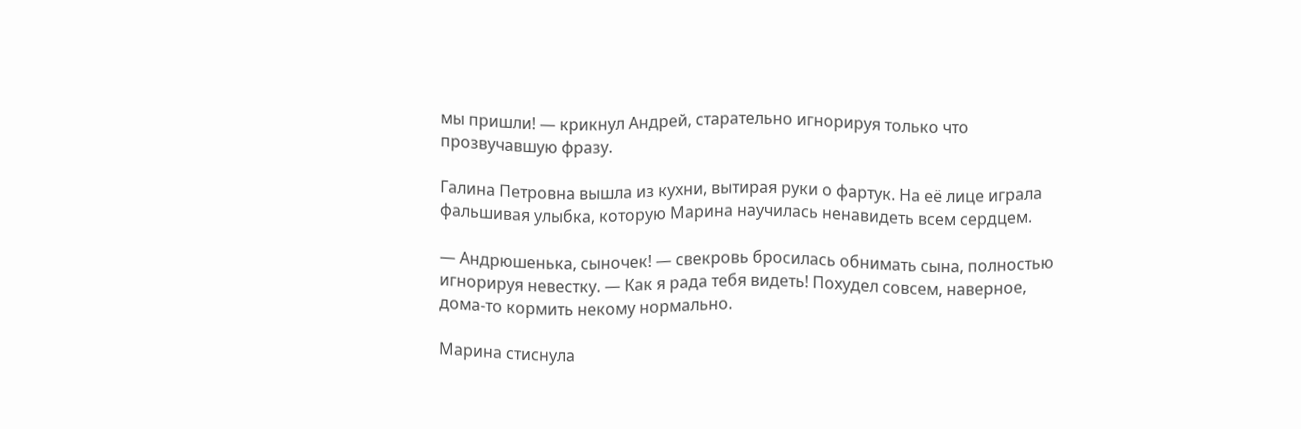мы пришли! — крикнул Андрей, старательно игнорируя только что прозвучавшую фразу.

Галина Петровна вышла из кухни, вытирая руки о фартук. На её лице играла фальшивая улыбка, которую Марина научилась ненавидеть всем сердцем.

— Андрюшенька, сыночек! — свекровь бросилась обнимать сына, полностью игнорируя невестку. — Как я рада тебя видеть! Похудел совсем, наверное, дома-то кормить некому нормально.

Марина стиснула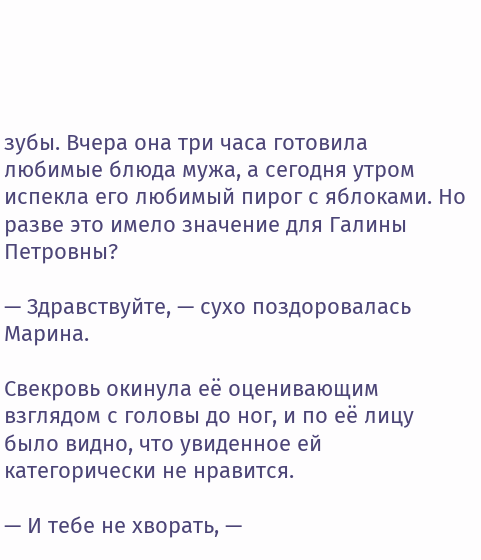зубы. Вчера она три часа готовила любимые блюда мужа, а сегодня утром испекла его любимый пирог с яблоками. Но разве это имело значение для Галины Петровны?

— Здравствуйте, — сухо поздоровалась Марина.

Свекровь окинула её оценивающим взглядом с головы до ног, и по её лицу было видно, что увиденное ей категорически не нравится.

— И тебе не хворать, —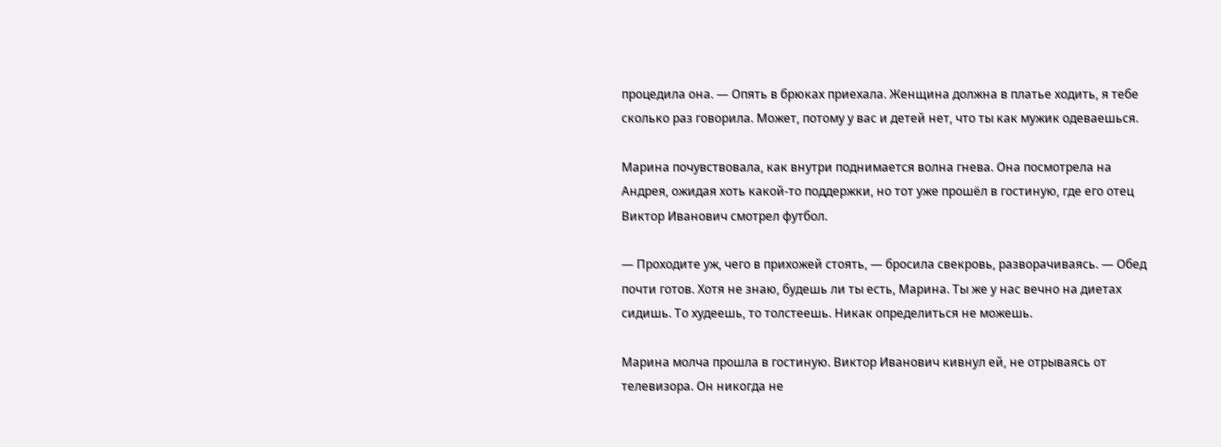процедила она. — Опять в брюках приехала. Женщина должна в платье ходить, я тебе сколько раз говорила. Может, потому у вас и детей нет, что ты как мужик одеваешься.

Марина почувствовала, как внутри поднимается волна гнева. Она посмотрела на Андрея, ожидая хоть какой-то поддержки, но тот уже прошёл в гостиную, где его отец Виктор Иванович смотрел футбол.

— Проходите уж, чего в прихожей стоять, — бросила свекровь, разворачиваясь. — Обед почти готов. Хотя не знаю, будешь ли ты есть, Марина. Ты же у нас вечно на диетах сидишь. То худеешь, то толстеешь. Никак определиться не можешь.

Марина молча прошла в гостиную. Виктор Иванович кивнул ей, не отрываясь от телевизора. Он никогда не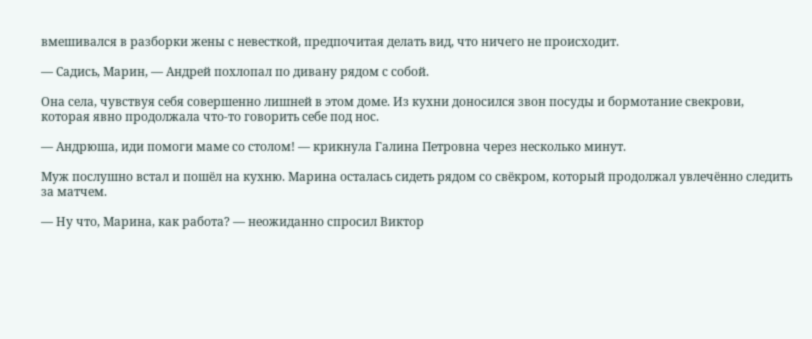вмешивался в разборки жены с невесткой, предпочитая делать вид, что ничего не происходит.

— Садись, Марин, — Андрей похлопал по дивану рядом с собой.

Она села, чувствуя себя совершенно лишней в этом доме. Из кухни доносился звон посуды и бормотание свекрови, которая явно продолжала что-то говорить себе под нос.

— Андрюша, иди помоги маме со столом! — крикнула Галина Петровна через несколько минут.

Муж послушно встал и пошёл на кухню. Марина осталась сидеть рядом со свёкром, который продолжал увлечённо следить за матчем.

— Ну что, Марина, как работа? — неожиданно спросил Виктор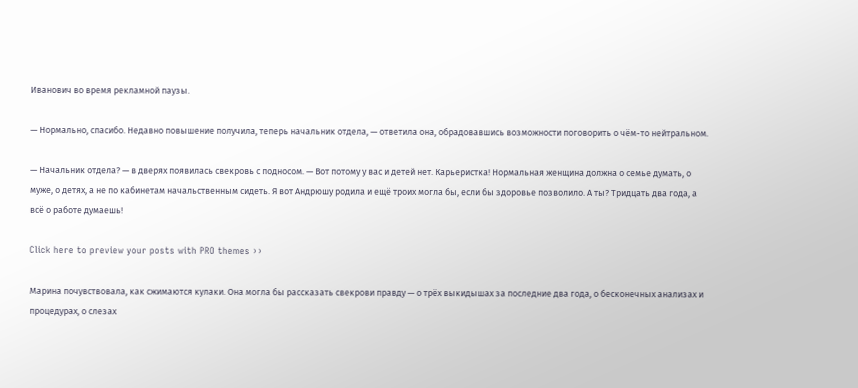Иванович во время рекламной паузы.

— Нормально, спасибо. Недавно повышение получила, теперь начальник отдела, — ответила она, обрадовавшись возможности поговорить о чём-то нейтральном.

— Начальник отдела? — в дверях появилась свекровь с подносом. — Вот потому у вас и детей нет. Карьеристка! Нормальная женщина должна о семье думать, о муже, о детях, а не по кабинетам начальственным сидеть. Я вот Андрюшу родила и ещё троих могла бы, если бы здоровье позволило. А ты? Тридцать два года, а всё о работе думаешь!

Click here to preview your posts with PRO themes ››

Марина почувствовала, как сжимаются кулаки. Она могла бы рассказать свекрови правду — о трёх выкидышах за последние два года, о бесконечных анализах и процедурах, о слезах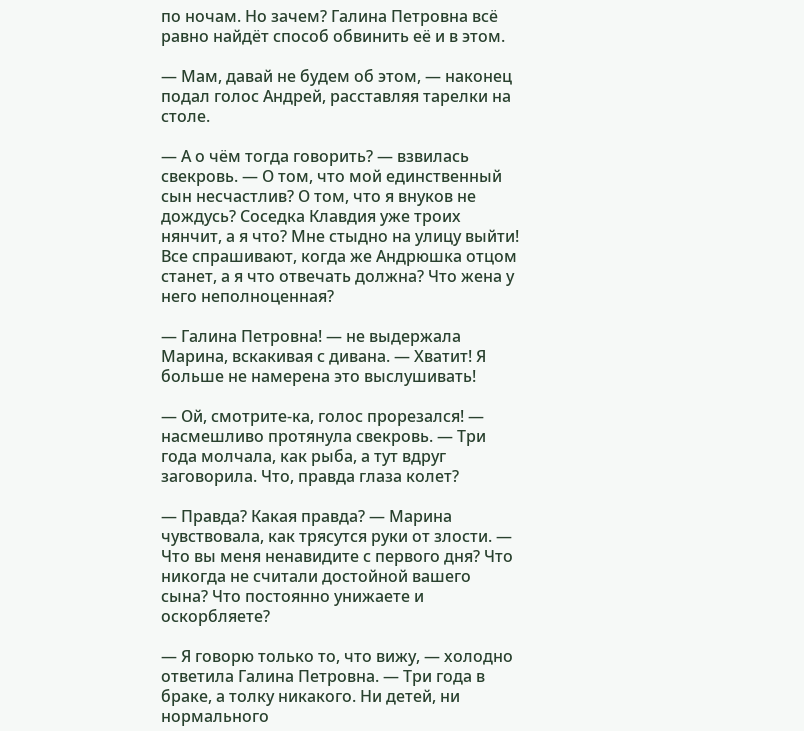по ночам. Но зачем? Галина Петровна всё равно найдёт способ обвинить её и в этом.

— Мам, давай не будем об этом, — наконец подал голос Андрей, расставляя тарелки на столе.

— А о чём тогда говорить? — взвилась свекровь. — О том, что мой единственный сын несчастлив? О том, что я внуков не дождусь? Соседка Клавдия уже троих нянчит, а я что? Мне стыдно на улицу выйти! Все спрашивают, когда же Андрюшка отцом станет, а я что отвечать должна? Что жена у него неполноценная?

— Галина Петровна! — не выдержала Марина, вскакивая с дивана. — Хватит! Я больше не намерена это выслушивать!

— Ой, смотрите-ка, голос прорезался! — насмешливо протянула свекровь. — Три года молчала, как рыба, а тут вдруг заговорила. Что, правда глаза колет?

— Правда? Какая правда? — Марина чувствовала, как трясутся руки от злости. — Что вы меня ненавидите с первого дня? Что никогда не считали достойной вашего сына? Что постоянно унижаете и оскорбляете?

— Я говорю только то, что вижу, — холодно ответила Галина Петровна. — Три года в браке, а толку никакого. Ни детей, ни нормального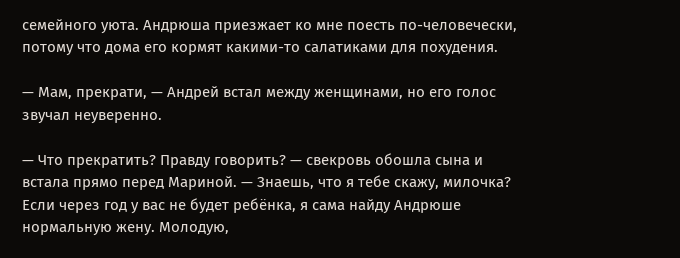семейного уюта. Андрюша приезжает ко мне поесть по-человечески, потому что дома его кормят какими-то салатиками для похудения.

— Мам, прекрати, — Андрей встал между женщинами, но его голос звучал неуверенно.

— Что прекратить? Правду говорить? — свекровь обошла сына и встала прямо перед Мариной. — Знаешь, что я тебе скажу, милочка? Если через год у вас не будет ребёнка, я сама найду Андрюше нормальную жену. Молодую,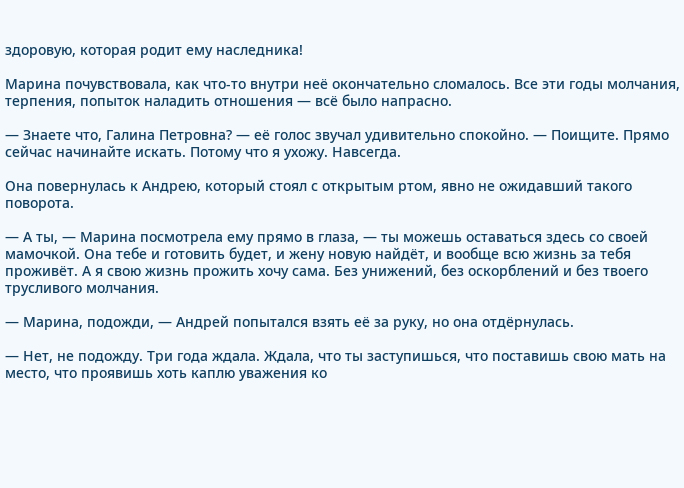здоровую, которая родит ему наследника!

Марина почувствовала, как что-то внутри неё окончательно сломалось. Все эти годы молчания, терпения, попыток наладить отношения — всё было напрасно.

— Знаете что, Галина Петровна? — её голос звучал удивительно спокойно. — Поищите. Прямо сейчас начинайте искать. Потому что я ухожу. Навсегда.

Она повернулась к Андрею, который стоял с открытым ртом, явно не ожидавший такого поворота.

— А ты, — Марина посмотрела ему прямо в глаза, — ты можешь оставаться здесь со своей мамочкой. Она тебе и готовить будет, и жену новую найдёт, и вообще всю жизнь за тебя проживёт. А я свою жизнь прожить хочу сама. Без унижений, без оскорблений и без твоего трусливого молчания.

— Марина, подожди, — Андрей попытался взять её за руку, но она отдёрнулась.

— Нет, не подожду. Три года ждала. Ждала, что ты заступишься, что поставишь свою мать на место, что проявишь хоть каплю уважения ко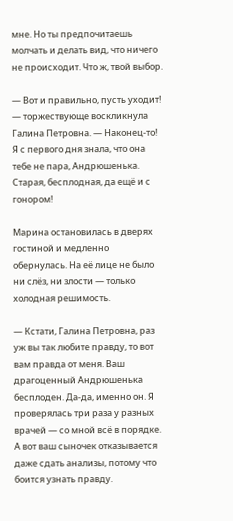мне. Но ты предпочитаешь молчать и делать вид, что ничего не происходит. Что ж, твой выбор.

— Вот и правильно, пусть уходит! — торжествующе воскликнула Галина Петровна. — Наконец-то! Я с первого дня знала, что она тебе не пара, Андрюшенька. Старая, бесплодная, да ещё и с гонором!

Марина остановилась в дверях гостиной и медленно обернулась. На её лице не было ни слёз, ни злости — только холодная решимость.

— Кстати, Галина Петровна, раз уж вы так любите правду, то вот вам правда от меня. Ваш драгоценный Андрюшенька бесплоден. Да-да, именно он. Я проверялась три раза у разных врачей — со мной всё в порядке. А вот ваш сыночек отказывается даже сдать анализы, потому что боится узнать правду.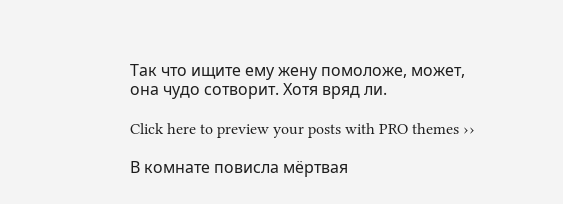Так что ищите ему жену помоложе, может, она чудо сотворит. Хотя вряд ли.

Click here to preview your posts with PRO themes ››

В комнате повисла мёртвая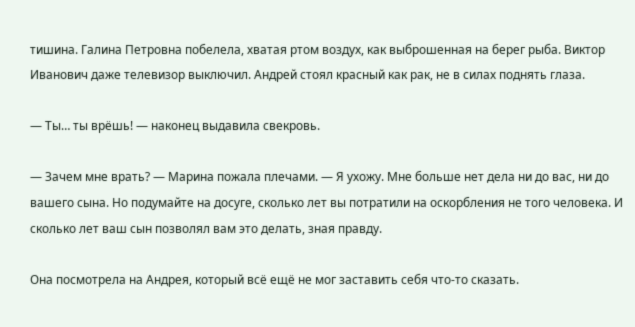тишина. Галина Петровна побелела, хватая ртом воздух, как выброшенная на берег рыба. Виктор Иванович даже телевизор выключил. Андрей стоял красный как рак, не в силах поднять глаза.

— Ты… ты врёшь! — наконец выдавила свекровь.

— Зачем мне врать? — Марина пожала плечами. — Я ухожу. Мне больше нет дела ни до вас, ни до вашего сына. Но подумайте на досуге, сколько лет вы потратили на оскорбления не того человека. И сколько лет ваш сын позволял вам это делать, зная правду.

Она посмотрела на Андрея, который всё ещё не мог заставить себя что-то сказать.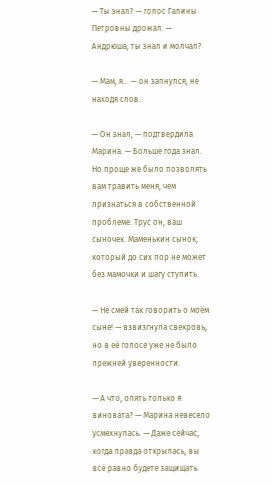— Ты знал? — голос Галины Петровны дрожал. — Андрюша, ты знал и молчал?

— Мам, я… — он запнулся, не находя слов.

— Он знал, — подтвердила Марина. — Больше года знал. Но проще же было позволять вам травить меня, чем признаться в собственной проблеме. Трус он, ваш сыночек. Маменькин сынок, который до сих пор не может без мамочки и шагу ступить.

— Не смей так говорить о моём сыне! — взвизгнула свекровь, но в её голосе уже не было прежней уверенности.

— А что, опять только я виновата? — Марина невесело усмехнулась. — Даже сейчас, когда правда открылась, вы всё равно будете защищать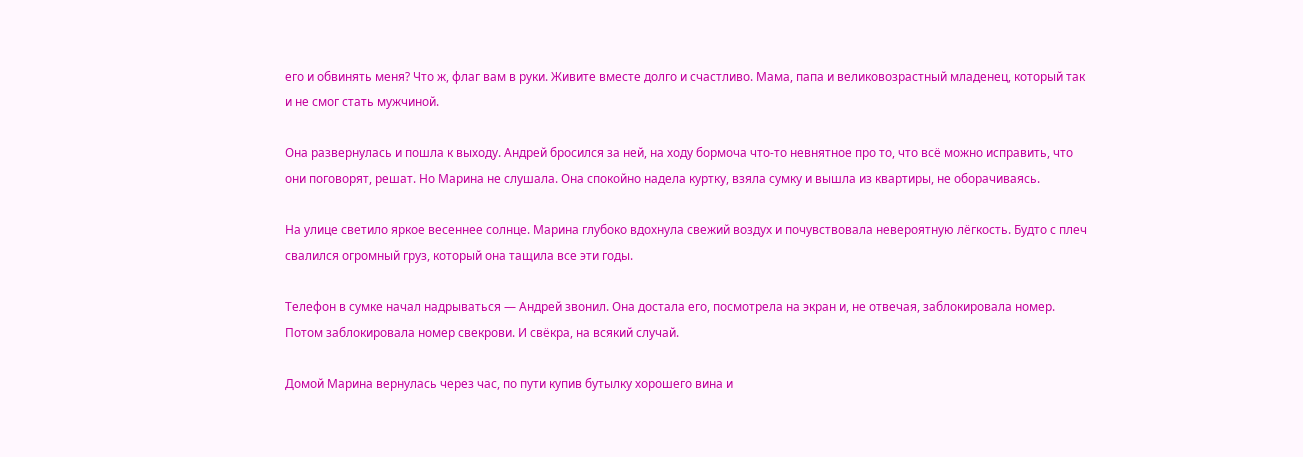его и обвинять меня? Что ж, флаг вам в руки. Живите вместе долго и счастливо. Мама, папа и великовозрастный младенец, который так и не смог стать мужчиной.

Она развернулась и пошла к выходу. Андрей бросился за ней, на ходу бормоча что-то невнятное про то, что всё можно исправить, что они поговорят, решат. Но Марина не слушала. Она спокойно надела куртку, взяла сумку и вышла из квартиры, не оборачиваясь.

На улице светило яркое весеннее солнце. Марина глубоко вдохнула свежий воздух и почувствовала невероятную лёгкость. Будто с плеч свалился огромный груз, который она тащила все эти годы.

Телефон в сумке начал надрываться — Андрей звонил. Она достала его, посмотрела на экран и, не отвечая, заблокировала номер. Потом заблокировала номер свекрови. И свёкра, на всякий случай.

Домой Марина вернулась через час, по пути купив бутылку хорошего вина и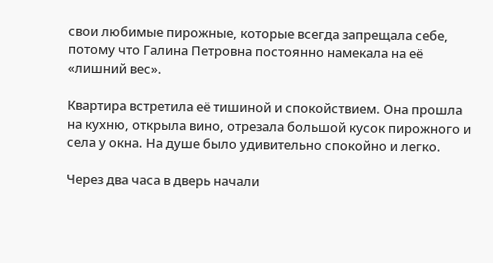свои любимые пирожные, которые всегда запрещала себе, потому что Галина Петровна постоянно намекала на её «лишний вес».

Квартира встретила её тишиной и спокойствием. Она прошла на кухню, открыла вино, отрезала большой кусок пирожного и села у окна. На душе было удивительно спокойно и легко.

Через два часа в дверь начали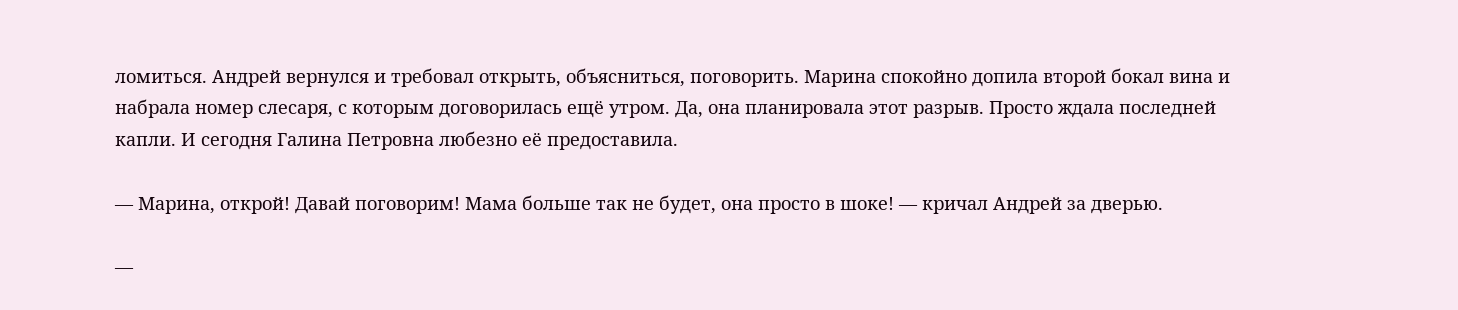ломиться. Андрей вернулся и требовал открыть, объясниться, поговорить. Марина спокойно допила второй бокал вина и набрала номер слесаря, с которым договорилась ещё утром. Да, она планировала этот разрыв. Просто ждала последней капли. И сегодня Галина Петровна любезно её предоставила.

— Марина, открой! Давай поговорим! Мама больше так не будет, она просто в шоке! — кричал Андрей за дверью.

—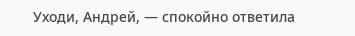Уходи, Андрей, — спокойно ответила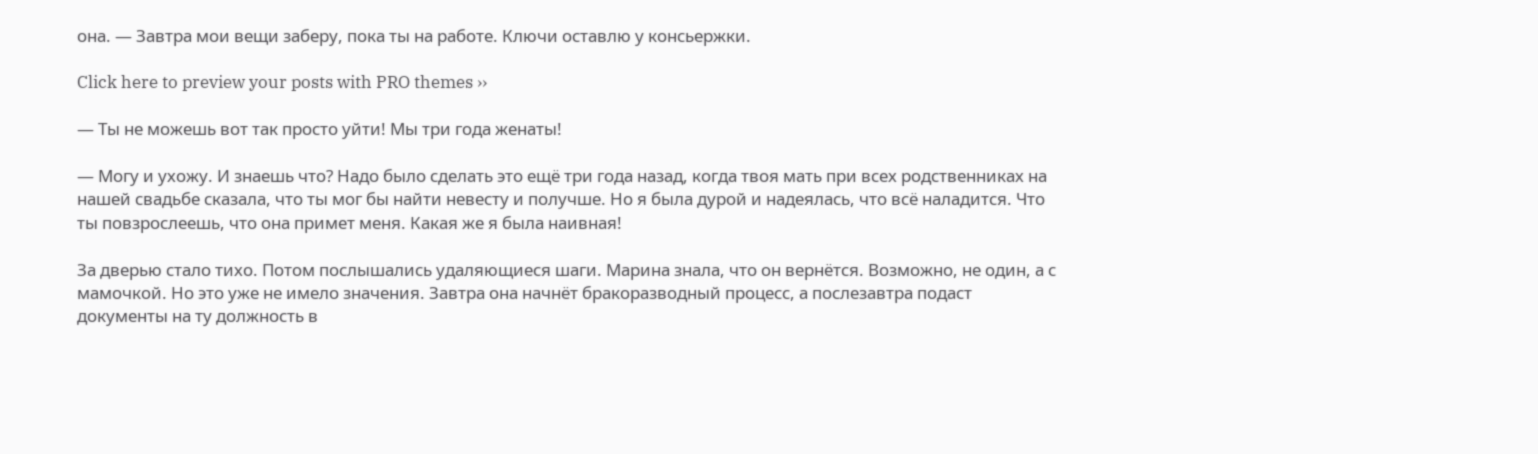она. — Завтра мои вещи заберу, пока ты на работе. Ключи оставлю у консьержки.

Click here to preview your posts with PRO themes ››

— Ты не можешь вот так просто уйти! Мы три года женаты!

— Могу и ухожу. И знаешь что? Надо было сделать это ещё три года назад, когда твоя мать при всех родственниках на нашей свадьбе сказала, что ты мог бы найти невесту и получше. Но я была дурой и надеялась, что всё наладится. Что ты повзрослеешь, что она примет меня. Какая же я была наивная!

За дверью стало тихо. Потом послышались удаляющиеся шаги. Марина знала, что он вернётся. Возможно, не один, а с мамочкой. Но это уже не имело значения. Завтра она начнёт бракоразводный процесс, а послезавтра подаст документы на ту должность в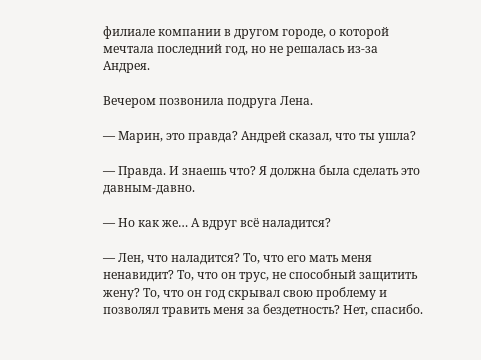филиале компании в другом городе, о которой мечтала последний год, но не решалась из-за Андрея.

Вечером позвонила подруга Лена.

— Марин, это правда? Андрей сказал, что ты ушла?

— Правда. И знаешь что? Я должна была сделать это давным-давно.

— Но как же… А вдруг всё наладится?

— Лен, что наладится? То, что его мать меня ненавидит? То, что он трус, не способный защитить жену? То, что он год скрывал свою проблему и позволял травить меня за бездетность? Нет, спасибо.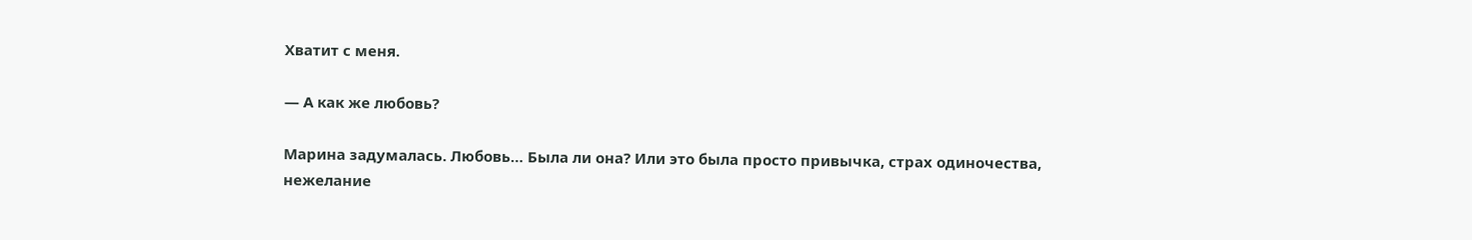Хватит с меня.

— А как же любовь?

Марина задумалась. Любовь… Была ли она? Или это была просто привычка, страх одиночества, нежелание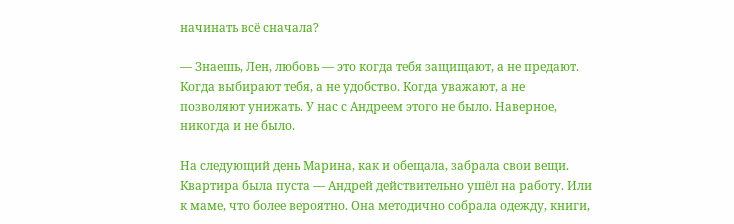начинать всё сначала?

— Знаешь, Лен, любовь — это когда тебя защищают, а не предают. Когда выбирают тебя, а не удобство. Когда уважают, а не позволяют унижать. У нас с Андреем этого не было. Наверное, никогда и не было.

На следующий день Марина, как и обещала, забрала свои вещи. Квартира была пуста — Андрей действительно ушёл на работу. Или к маме, что более вероятно. Она методично собрала одежду, книги,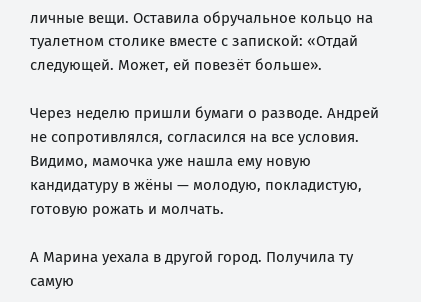личные вещи. Оставила обручальное кольцо на туалетном столике вместе с запиской: «Отдай следующей. Может, ей повезёт больше».

Через неделю пришли бумаги о разводе. Андрей не сопротивлялся, согласился на все условия. Видимо, мамочка уже нашла ему новую кандидатуру в жёны — молодую, покладистую, готовую рожать и молчать.

А Марина уехала в другой город. Получила ту самую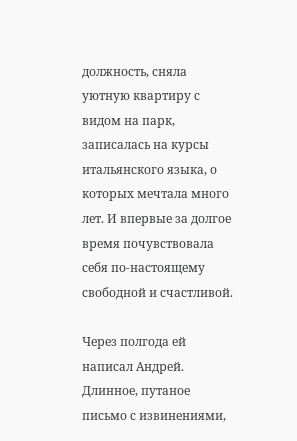должность, сняла уютную квартиру с видом на парк, записалась на курсы итальянского языка, о которых мечтала много лет. И впервые за долгое время почувствовала себя по-настоящему свободной и счастливой.

Через полгода ей написал Андрей. Длинное, путаное письмо с извинениями,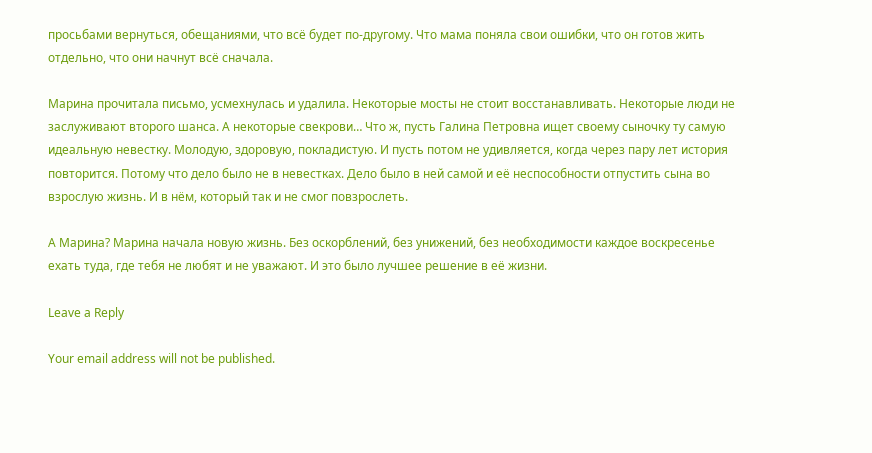просьбами вернуться, обещаниями, что всё будет по-другому. Что мама поняла свои ошибки, что он готов жить отдельно, что они начнут всё сначала.

Марина прочитала письмо, усмехнулась и удалила. Некоторые мосты не стоит восстанавливать. Некоторые люди не заслуживают второго шанса. А некоторые свекрови… Что ж, пусть Галина Петровна ищет своему сыночку ту самую идеальную невестку. Молодую, здоровую, покладистую. И пусть потом не удивляется, когда через пару лет история повторится. Потому что дело было не в невестках. Дело было в ней самой и её неспособности отпустить сына во взрослую жизнь. И в нём, который так и не смог повзрослеть.

А Марина? Марина начала новую жизнь. Без оскорблений, без унижений, без необходимости каждое воскресенье ехать туда, где тебя не любят и не уважают. И это было лучшее решение в её жизни.

Leave a Reply

Your email address will not be published.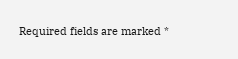Required fields are marked *